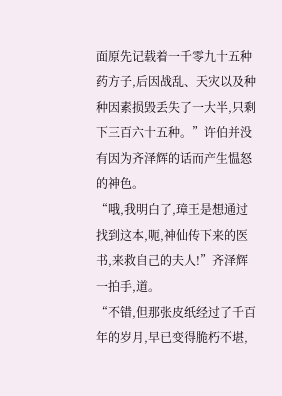面原先记载着一千零九十五种药方子,后因战乱、天灾以及种种因素损毁丢失了一大半,只剩下三百六十五种。”许伯并没有因为齐泽辉的话而产生愠怒的神色。
“哦,我明白了,璋王是想通过找到这本,呃,神仙传下来的医书,来救自己的夫人!”齐泽辉一拍手,道。
“不错,但那张皮纸经过了千百年的岁月,早已变得脆朽不堪,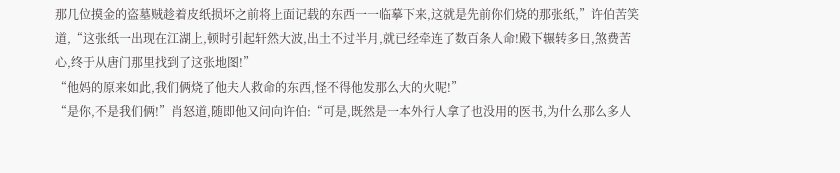那几位摸金的盗墓贼趁着皮纸损坏之前将上面记载的东西一一临摹下来,这就是先前你们烧的那张纸,”许伯苦笑道,“这张纸一出现在江湖上,顿时引起轩然大波,出土不过半月,就已经牵连了数百条人命!殿下辗转多日,煞费苦心,终于从唐门那里找到了这张地图!”
“他妈的原来如此,我们俩烧了他夫人救命的东西,怪不得他发那么大的火呢!”
“是你,不是我们俩!”肖怒道,随即他又问向许伯:“可是,既然是一本外行人拿了也没用的医书,为什么那么多人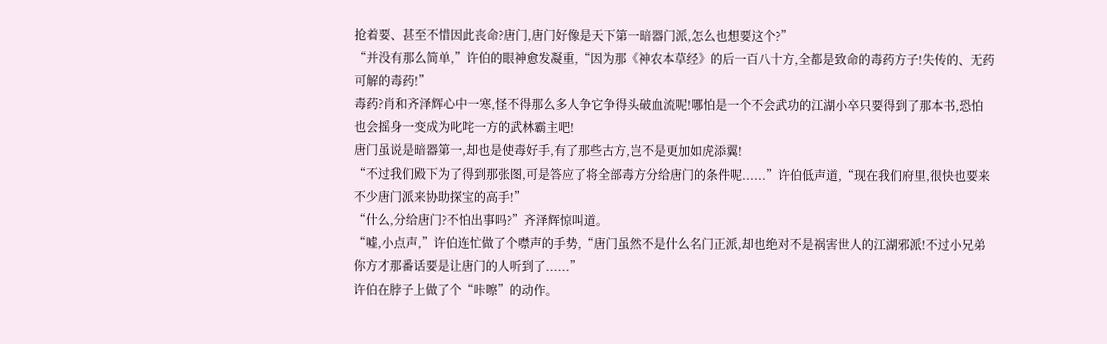抢着要、甚至不惜因此丧命?唐门,唐门好像是天下第一暗器门派,怎么也想要这个?”
“并没有那么简单,”许伯的眼神愈发凝重,“因为那《神农本草经》的后一百八十方,全都是致命的毒药方子!失传的、无药可解的毒药!”
毒药?肖和齐泽辉心中一寒,怪不得那么多人争它争得头破血流呢!哪怕是一个不会武功的江湖小卒只要得到了那本书,恐怕也会摇身一变成为叱咤一方的武林霸主吧!
唐门虽说是暗器第一,却也是使毒好手,有了那些古方,岂不是更加如虎添翼!
“不过我们殿下为了得到那张图,可是答应了将全部毒方分给唐门的条件呢......”许伯低声道,“现在我们府里,很快也要来不少唐门派来协助探宝的高手!”
“什么,分给唐门?不怕出事吗?”齐泽辉惊叫道。
“嘘,小点声,”许伯连忙做了个噤声的手势,“唐门虽然不是什么名门正派,却也绝对不是祸害世人的江湖邪派!不过小兄弟你方才那番话要是让唐门的人听到了......”
许伯在脖子上做了个“咔嚓”的动作。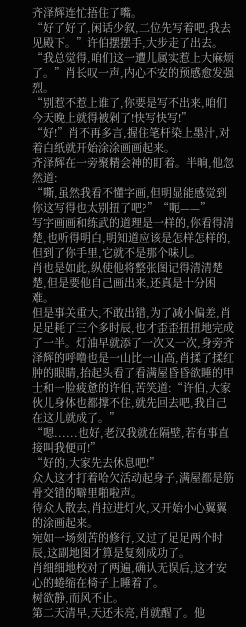齐泽辉连忙捂住了嘴。
“好了好了,闲话少叙,二位先写着吧,我去见殿下。”许伯摆摆手,大步走了出去。
“我总觉得,咱们这一遭儿属实惹上大麻烦了。”肖长叹一声,内心不安的预感愈发强烈。
“别惹不惹上谁了,你要是写不出来,咱们今天晚上就得被剁了!快写快写!”
“好!”肖不再多言,握住笔杆染上墨汁,对着白纸就开始涂涂画画起来。
齐泽辉在一旁聚精会神的盯着。半晌,他忽然道:
“嘶,虽然我看不懂字画,但明显能感觉到你这写得也太别扭了吧?”“呃——”
写字画画和练武的道理是一样的,你看得清楚,也听得明白,明知道应该是怎样怎样的,但到了你手里,它就不是那个味儿。
肖也是如此,纵使他将整张图记得清清楚楚,但是要他自己画出来,还真是十分困难。
但是事关重大,不敢出错,为了减小偏差,肖足足耗了三个多时辰,也才歪歪扭扭地完成了一半。灯油早就添了一次又一次,身旁齐泽辉的呼噜也是一山比一山高,肖揉了揉红肿的眼睛,抬起头看了看满屋昏昏欲睡的甲士和一脸疲惫的许伯,苦笑道:“许伯,大家伙儿身体也都撑不住,就先回去吧,我自己在这儿就成了。”
“嗯......也好,老汉我就在隔壁,若有事直接叫我便可!”
“好的,大家先去休息吧!”
众人这才打着哈欠活动起身子,满屋都是筋骨交错的噼里啪啦声。
待众人散去,肖拉进灯火,又开始小心翼翼的涂画起来。
宛如一场刻苦的修行,又过了足足两个时辰,这副地图才算是复刻成功了。
肖细细地校对了两遍,确认无误后,这才安心的蜷缩在椅子上睡着了。
树欲静,而风不止。
第二天清早,天还未亮,肖就醒了。他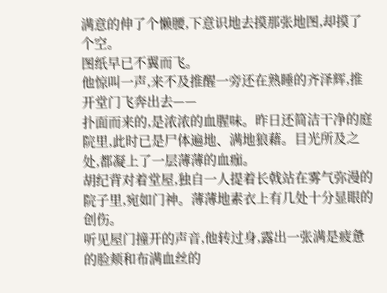满意的伸了个懒腰,下意识地去摸那张地图,却摸了个空。
图纸早已不翼而飞。
他惊叫一声,来不及推醒一旁还在熟睡的齐泽辉,推开堂门飞奔出去——
扑面而来的,是浓浓的血腥味。昨日还简洁干净的庭院里,此时已是尸体遍地、满地狼藉。目光所及之处,都凝上了一层薄薄的血痂。
胡纪背对着堂屋,独自一人提着长戟站在雾气弥漫的院子里,宛如门神。薄薄地素衣上有几处十分显眼的创伤。
听见屋门撞开的声音,他转过身,露出一张满是疲惫的脸颊和布满血丝的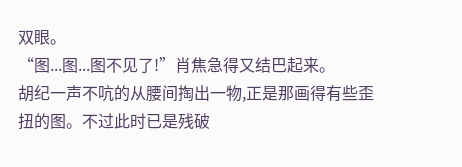双眼。
“图...图...图不见了!”肖焦急得又结巴起来。
胡纪一声不吭的从腰间掏出一物,正是那画得有些歪扭的图。不过此时已是残破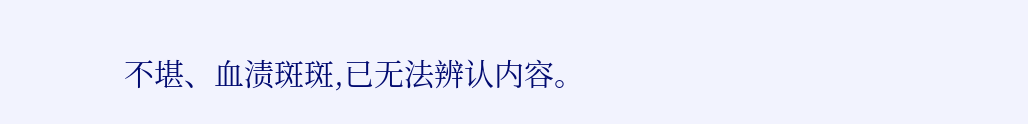不堪、血渍斑斑,已无法辨认内容。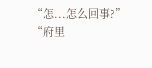“怎...怎么回事?”
“府里